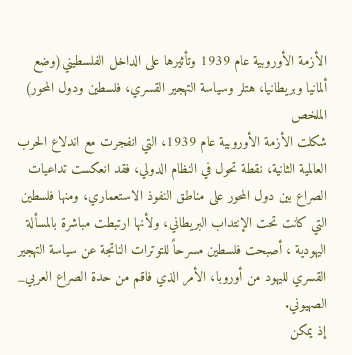الأزمة الأوروبية عام 1939 وتأثيرها على الداخل الفلسطيني(وضع ألمانيا وبريطانيا، هتلر وسياسة التهجير القسري، فلسطين ودول المحور)
الملخص
شكلت الأزمة الأوروبية عام 1939، التي انفجرت مع اندلاع الحرب العالمية الثانية، نقطة تحول في النظام الدولي، فقد انعكست تداعيات الصراع بين دول المحور على مناطق النفوذ الاستعماري، ومنها فلسطين التي كانت تحت الإنتداب البريطاني، ولأنها ارتبطت مباشرة بالمسألة اليهودية ، أصبحت فلسطين مسرحاً للتوترات الناتجة عن سياسة التهجير القسري لليهود من أوروبا، الأمر الذي فاقم من حدة الصراع العربي_ الصهيوني.
إذ يمكن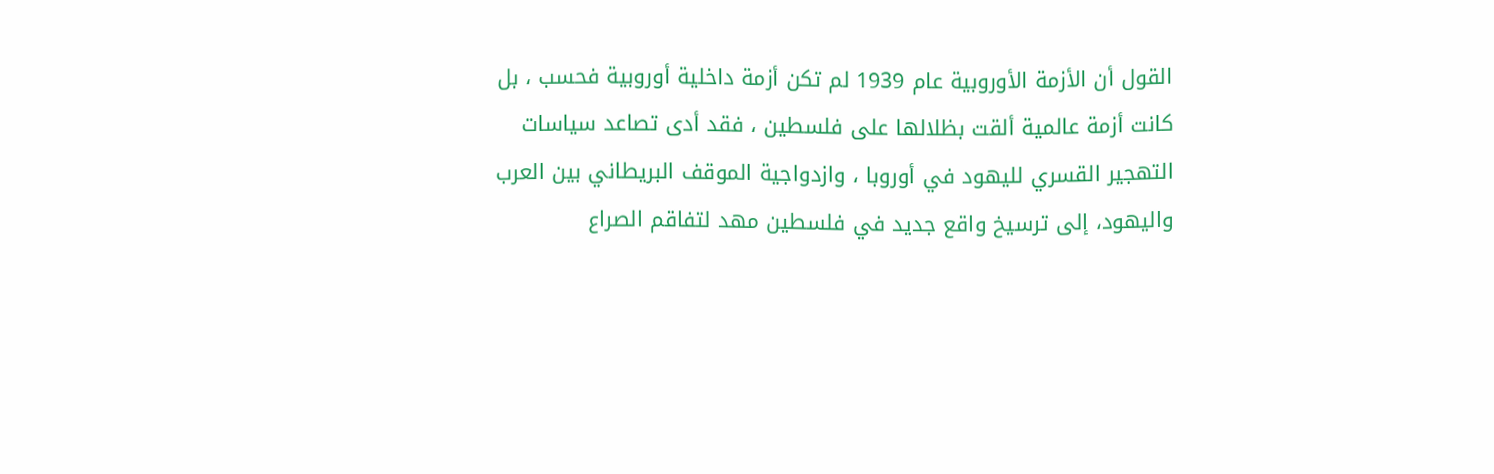القول أن الأزمة الأوروبية عام 1939 لم تكن أزمة داخلية أوروبية فحسب ، بل كانت أزمة عالمية ألقت بظلالها على فلسطين ، فقد أدى تصاعد سياسات التهجير القسري لليهود في أوروبا ، وازدواجية الموقف البريطاني بين العرب واليهود، إلى ترسيخ واقع جديد في فلسطين مهد لتفاقم الصراع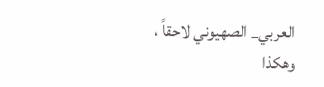العربي_ الصهيوني لاحقاً ، وهكذا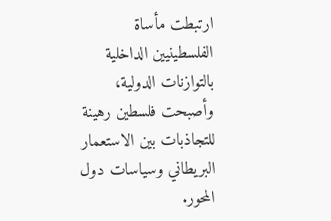ارتبطت مأساة الفلسطينيين الداخلية بالتوازنات الدولية، وأصبحت فلسطين رهينة للتجاذبات بين الاستعمار البريطاني وسياسات دول المحور.